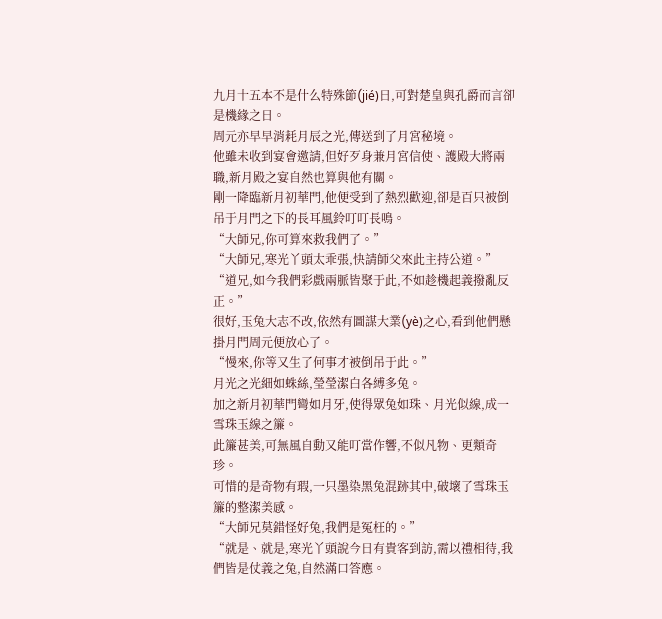九月十五本不是什么特殊節(jié)日,可對楚皇與孔爵而言卻是機緣之日。
周元亦早早消耗月辰之光,傳送到了月宮秘境。
他雖未收到宴會邀請,但好歹身兼月宮信使、護殿大將兩職,新月殿之宴自然也算與他有關。
剛一降臨新月初華門,他便受到了熱烈歡迎,卻是百只被倒吊于月門之下的長耳風鈴叮叮長鳴。
“大師兄,你可算來救我們了。”
“大師兄,寒光丫頭太乖張,快請師父來此主持公道。”
“道兄,如今我們彩戲兩脈皆聚于此,不如趁機起義撥亂反正。”
很好,玉兔大志不改,依然有圖謀大業(yè)之心,看到他們懸掛月門周元便放心了。
“慢來,你等又生了何事才被倒吊于此。”
月光之光細如蛛絲,瑩瑩潔白各縛多兔。
加之新月初華門彎如月牙,使得眾兔如珠、月光似線,成一雪珠玉線之簾。
此簾甚美,可無風自動又能叮當作響,不似凡物、更類奇珍。
可惜的是奇物有瑕,一只墨染黑兔混跡其中,破壞了雪珠玉簾的整潔美感。
“大師兄莫錯怪好兔,我們是冤枉的。”
“就是、就是,寒光丫頭說今日有貴客到訪,需以禮相待,我們皆是仗義之兔,自然滿口答應。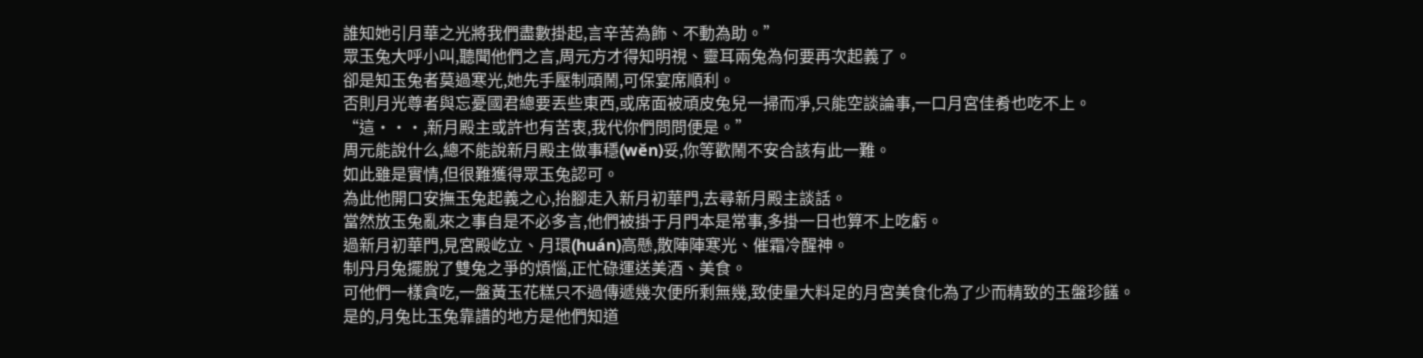誰知她引月華之光將我們盡數掛起,言辛苦為飾、不動為助。”
眾玉兔大呼小叫,聽聞他們之言,周元方才得知明視、靈耳兩兔為何要再次起義了。
卻是知玉兔者莫過寒光,她先手壓制頑鬧,可保宴席順利。
否則月光尊者與忘憂國君總要丟些東西,或席面被頑皮兔兒一掃而凈,只能空談論事,一口月宮佳肴也吃不上。
“這···,新月殿主或許也有苦衷,我代你們問問便是。”
周元能說什么,總不能說新月殿主做事穩(wěn)妥,你等歡鬧不安合該有此一難。
如此雖是實情,但很難獲得眾玉兔認可。
為此他開口安撫玉兔起義之心,抬腳走入新月初華門,去尋新月殿主談話。
當然放玉兔亂來之事自是不必多言,他們被掛于月門本是常事,多掛一日也算不上吃虧。
過新月初華門,見宮殿屹立、月環(huán)高懸,散陣陣寒光、催霜冷醒神。
制丹月兔擺脫了雙兔之爭的煩惱,正忙碌運送美酒、美食。
可他們一樣貪吃,一盤黃玉花糕只不過傳遞幾次便所剩無幾,致使量大料足的月宮美食化為了少而精致的玉盤珍饈。
是的,月兔比玉兔靠譜的地方是他們知道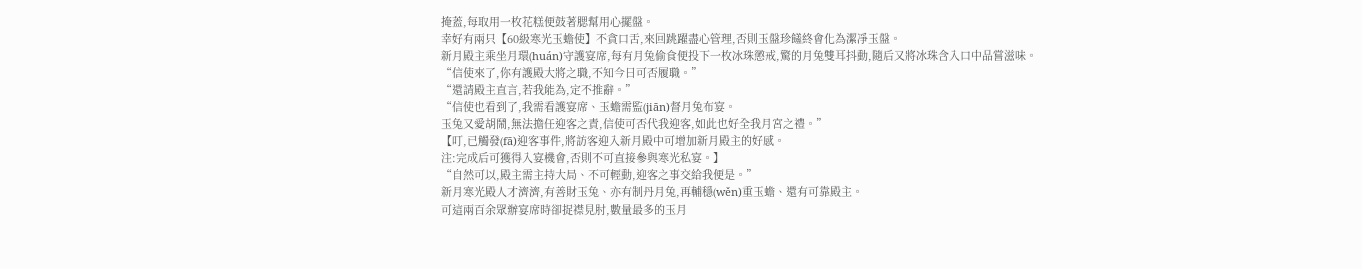掩蓋,每取用一枚花糕便鼓著腮幫用心擺盤。
幸好有兩只【60級寒光玉蟾使】不貪口舌,來回跳躍盡心管理,否則玉盤珍饈終會化為潔凈玉盤。
新月殿主乘坐月環(huán)守護宴席,每有月兔偷食便投下一枚冰珠懲戒,驚的月兔雙耳抖動,隨后又將冰珠含入口中品嘗滋味。
“信使來了,你有護殿大將之職,不知今日可否履職。”
“還請殿主直言,若我能為,定不推辭。”
“信使也看到了,我需看護宴席、玉蟾需監(jiān)督月兔布宴。
玉兔又愛胡鬧,無法擔任迎客之責,信使可否代我迎客,如此也好全我月宮之禮。”
【叮,已觸發(fā)迎客事件,將訪客迎入新月殿中可增加新月殿主的好感。
注:完成后可獲得入宴機會,否則不可直接參與寒光私宴。】
“自然可以,殿主需主持大局、不可輕動,迎客之事交給我便是。”
新月寒光殿人才濟濟,有善財玉兔、亦有制丹月兔,再輔穩(wěn)重玉蟾、還有可靠殿主。
可這兩百余眾辦宴席時卻捉襟見肘,數量最多的玉月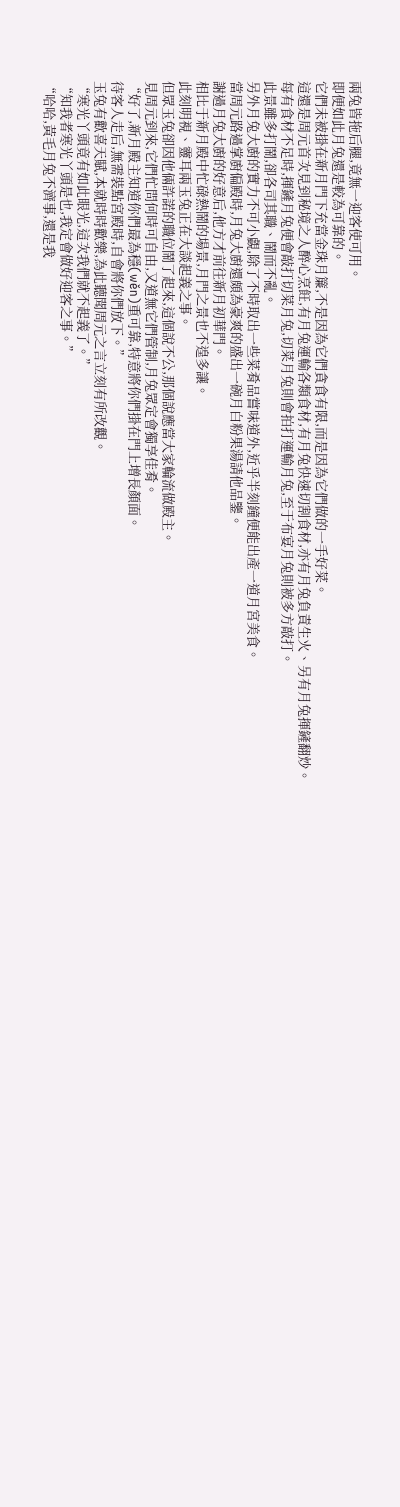兩兔皆拖后腿,竟無一迎客使可用。
即便如此月兔還是較為可靠的。
它們未被掛在新月門下充當金珠月簾,不是因為它們貪食有限,而是因為它們做的一手好菜。
這還是周元首次見到秘境之人醉心烹飪,有月兔運輸各類食材,有月兔快速切割食材,亦有月兔負責生火、另有月兔揮鏟翻炒。
每有食材不足時,揮鏟月兔便會敲打切菜月兔,切菜月兔則會拍打運輸月兔,至于布宴月兔則被多方敲打。
此景雖多打鬧,卻各司其職、鬧而不亂。
另外月兔大廚的實力不可小覷,除了不時取出一些菜肴品嘗味道外,近乎半刻鐘便能出產一道月宮美食。
當周元路過掌廚偏殿時,月兔大廚還頗為豪爽的盛出一碗月白粉果湯請他品鑒。
謝過月兔大廚的好意后,他方才前往新月初華門。
相比于新月殿中忙碌熱鬧的場景,月門之景也不遑多讓。
此刻明視、靈耳兩玉兔正在大談起義之事。
但眾玉兔卻因他倆許諾的職位鬧了起來,這個說不公,那個說應當大家輪流做殿主。
見周元到來,它們忙問何時可自由,又道無它們管制,月兔眾定會獨享佳肴。
“好了,新月殿主知道你們最為穩(wěn)重可靠,特意將你們掛在門上增長顏面。
待客人走后,無需裝點宮殿時,自會將你們放下。”
玉兔有歡喜天賦,本就時時歡樂,為此聽聞周元之言立刻有所改觀。
“寒光丫頭竟有如此眼光,這次我們就不起義了。”
“知我者寒光丫頭是也,我定會做好迎客之事。”
“哈哈,黃毛月兔不濟事,還是我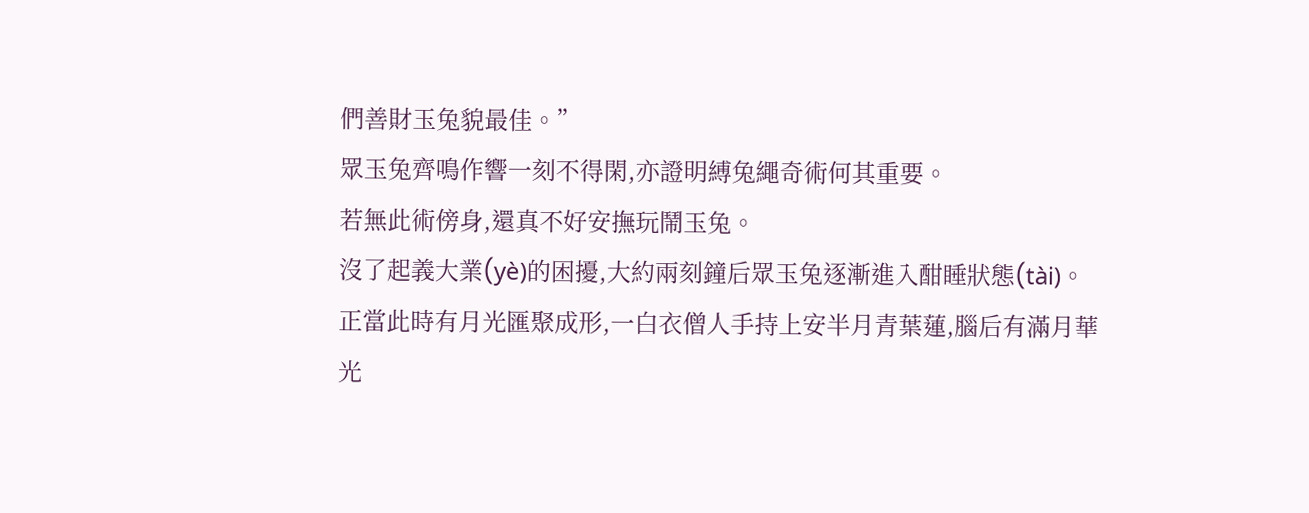們善財玉兔貌最佳。”
眾玉兔齊鳴作響一刻不得閑,亦證明縛兔繩奇術何其重要。
若無此術傍身,還真不好安撫玩鬧玉兔。
沒了起義大業(yè)的困擾,大約兩刻鐘后眾玉兔逐漸進入酣睡狀態(tài)。
正當此時有月光匯聚成形,一白衣僧人手持上安半月青葉蓮,腦后有滿月華光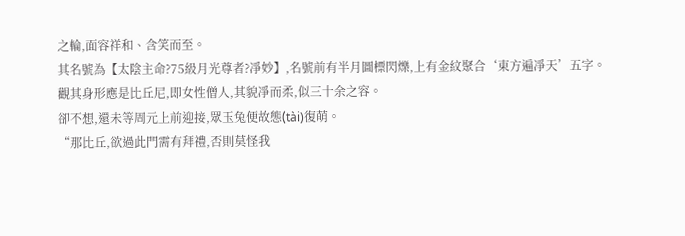之輪,面容祥和、含笑而至。
其名號為【太陰主命?75級月光尊者?凈妙】,名號前有半月圖標閃爍,上有金紋聚合‘東方遍凈天’五字。
觀其身形應是比丘尼,即女性僧人,其貌凈而柔,似三十余之容。
卻不想,還未等周元上前迎接,眾玉兔便故態(tài)復萌。
“那比丘,欲過此門需有拜禮,否則莫怪我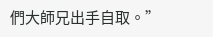們大師兄出手自取。”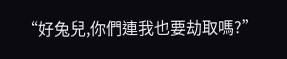“好兔兒,你們連我也要劫取嗎?”